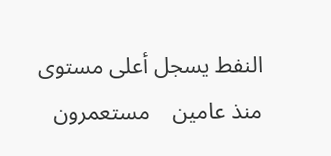النفط يسجل أعلى مستوى منذ عامين    مستعمرون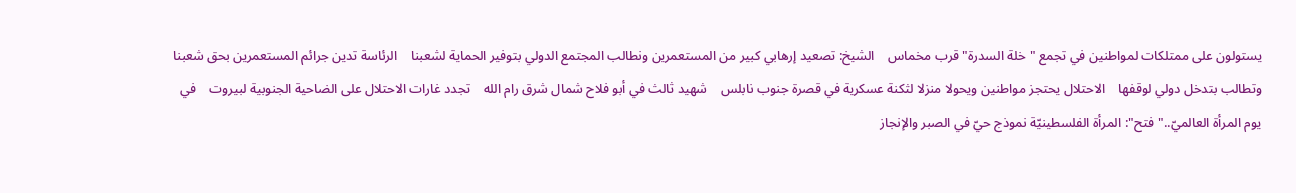يستولون على ممتلكات لمواطنين في تجمع "خلة السدرة" قرب مخماس    الشيخ: تصعيد إرهابي كبير من المستعمرين ونطالب المجتمع الدولي بتوفير الحماية لشعبنا    الرئاسة تدين جرائم المستعمرين بحق شعبنا وتطالب بتدخل دولي لوقفها    الاحتلال يحتجز مواطنين ويحولا منزلا لثكنة عسكرية في قصرة جنوب نابلس    شهيد ثالث في أبو فلاح شمال شرق رام الله    تجدد غارات الاحتلال على الضاحية الجنوبية لبيروت    في يوم المرأة العالميّ.."فتح": المرأة الفلسطينيّة نموذج حيّ في الصبر والإنجاز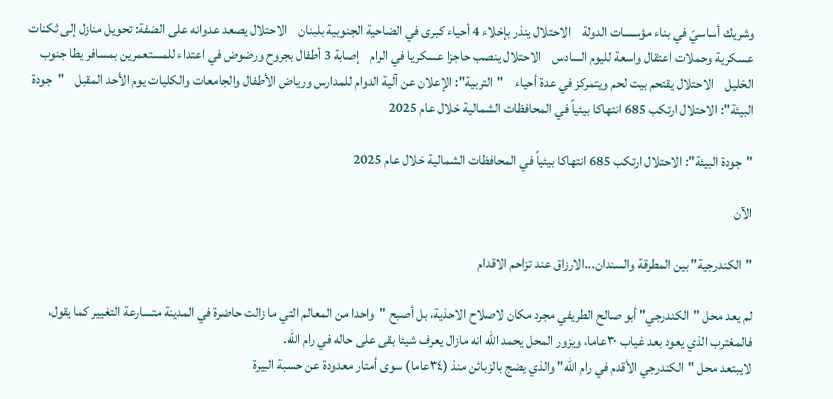وشريك أساسيّ في بناء مؤسسات الدولة    الاحتلال ينذر بإخلاء 4 أحياء كبرى في الضاحية الجنوبية بلبنان    الاحتلال يصعد عدوانه على الضفة: تحويل منازل إلى ثكنات عسكرية وحملات اعتقال واسعة لليوم السادس    الاحتلال ينصب حاجزا عسكريا في الرام    إصابة 3 أطفال بجروح ورضوض في اعتداء للمستعمرين بمسافر يطا جنوب الخليل    الاحتلال يقتحم بيت لحم ويتمركز في عدة أحياء    "التربية": الإعلان عن آلية الدوام للمدارس ورياض الأطفال والجامعات والكليات يوم الأحد المقبل    "جودة البيئة": الاحتلال ارتكب 685 انتهاكا بيئياً في المحافظات الشمالية خلال عام 2025

"جودة البيئة": الاحتلال ارتكب 685 انتهاكا بيئياً في المحافظات الشمالية خلال عام 2025

الآن

"الكندرجية" بين المطرقة والسندان...الارزاق عند تزاحم الاقدام

لم يعد محل "الكندرجي" أبو صالح الطريفي مجرد مكان لاصلاح الاحذية، بل أصبح "واحدا من المعالم التي ما زالت حاضرة في المدينة متسارعة التغيير كما يقول، فالمغترب الذي يعود بعد غياب ٣٠عاما، ويزور المحل يحمد الله انه مازال يعرف شيئا بقى على حاله في رام الله.
لايبتعد محل "الكندرجي الأقدم في رام الله" والذي يضج بالزبائن منذ (٣٤عاما) سوى أمتار معدودة عن حسبة البيرة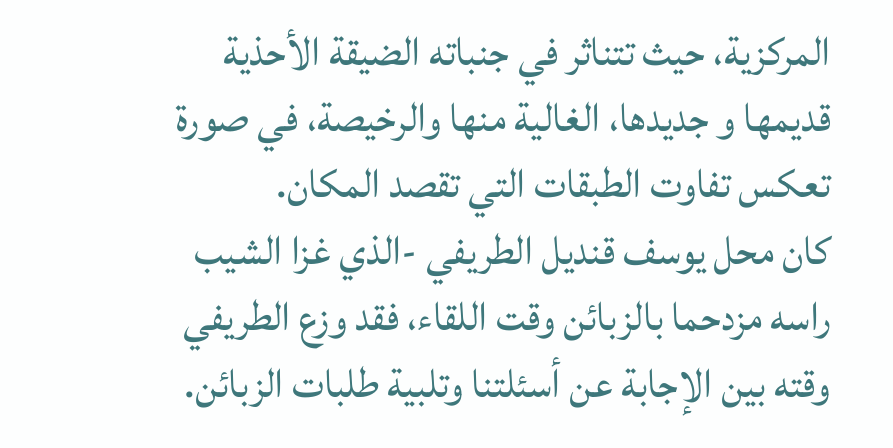المركزية، حيث تتناثر في جنباته الضيقة الأحذية قديمها و جديدها، الغالية منها والرخيصة، في صورة تعكس تفاوت الطبقات التي تقصد المكان.
كان محل يوسف قنديل الطريفي -الذي غزا الشيب راسه مزدحما بالزبائن وقت اللقاء، فقد وزع الطريفي وقته بين الإجابة عن أسئلتنا وتلبية طلبات الزبائن.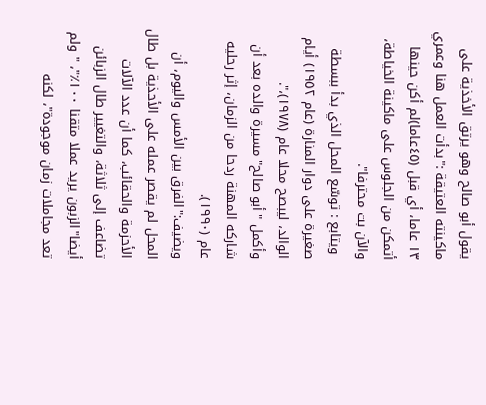يقول أبو صالح وهو يرتق الأخذية على ماكينته العتيقة :"بدأت العمل هنا وعمري ١٣ عاما، أي قبل (٤٥عاما)لم أكن حينها أتمكن من الجلوس على ماكينة الخياطة، والآن بت محترفا".
 ويتابع : توسّع المحل الذي بدأ ببسطة صغيرة على دوار المنارة (عام ١٩٥٢) أيام الوالد، ليبصح محلا عام (١٩٧٨)،".
وأكمل "أبو صالح" مسيرة والده بعد أن شاركه المهنة ردحا من الزمان، إثر رحليه عام (١٩٩٠).
ويضيف:"الفرق بين الأمس واليوم، أن المحل لم يقصر عمله على الأحذية بل طال الأحزمة والحقائب، كما أن عدد الآلات تضاعف إلى ثلاثة، والتغيير طال الزبائن أيضا"الزبون يريد عملا متقنا ١٠٠٪"، " ولم تعد مجاملات زمان موجودة"، لكنه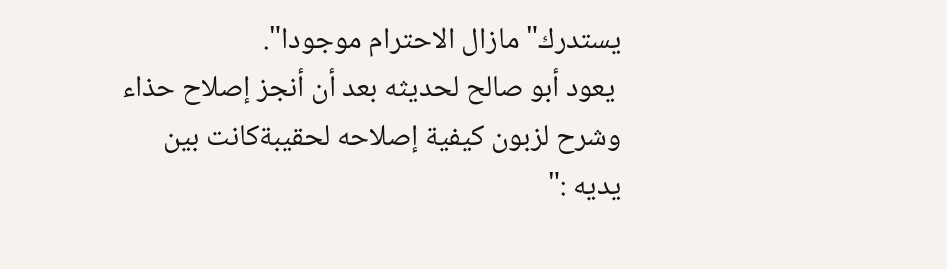يستدرك" مازال الاحترام موجودا".
 يعود أبو صالح لحديثه بعد أن أنجز إصلاح حذاء وشرح لزبون كيفية إصلاحه لحقيبةكانت بين يديه :"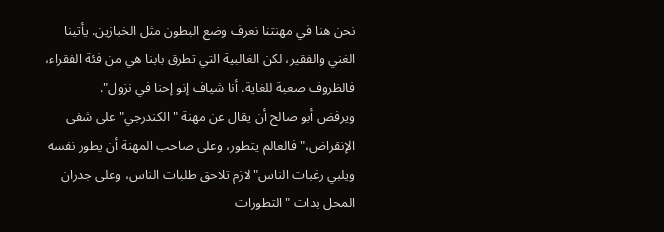نحن هنا في مهنتنا نعرف وضع البطون مثل الخبازين. يأتينا الغني والفقير، لكن الغالبية التي تطرق بابنا هي من فئة الفقراء، فالظروف صعبة للغاية. أنا شياف إنو إحنا في نزول".
ويرفض أبو صالح أن يقال عن مهنة "الكندرجي" على شفى الإنقراض،" فالعالم يتطور، وعلى صاحب المهنة أن يطور نفسه ويلبي رغبات الناس"لازم تلاحق طلبات الناس، وعلى جدران المحل بدات "التطورات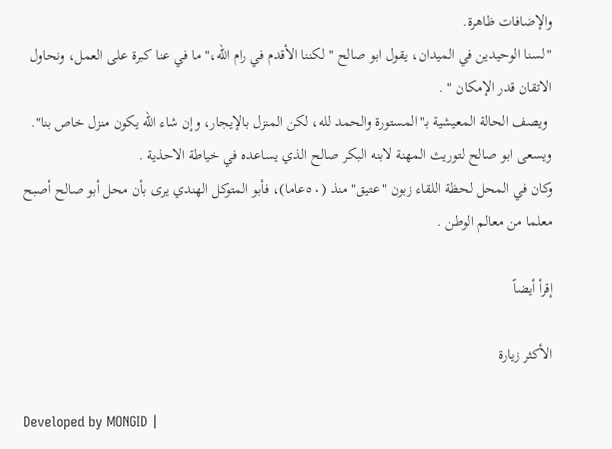والإضافات ظاهرة.
"لسنا الوحيدين في الميدان، يقول ابو صالح " لكننا الأقدم في رام الله،" ما في عنا كبرة على العمل، ونحاول الاتقان قدر الإمكان " .
 ويصف الحالة المعيشية بـ"المستورة والحمد لله، لكن المنزل بالإيجار، وإن شاء الله يكون منزل خاص بنا".
ويسعى ابو صالح لتوريث المهنة لابنه البكر صالح الذي يساعده في خياطة الاحذية .
وكان في المحل لحظة اللقاء زبون "عتيق" منذ (٥٠عاما)، فأبو المتوكل الهندي يرى بأن محل أبو صالح أصبح معلما من معالم الوطن .

إقرأ أيضاً

الأكثر زيارة

Developed by MONGID |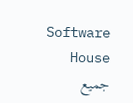Software House جميع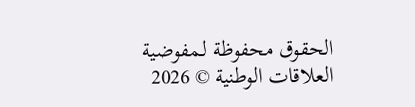الحقوق محفوظة لـمفوضية العلاقات الوطنية © 2026